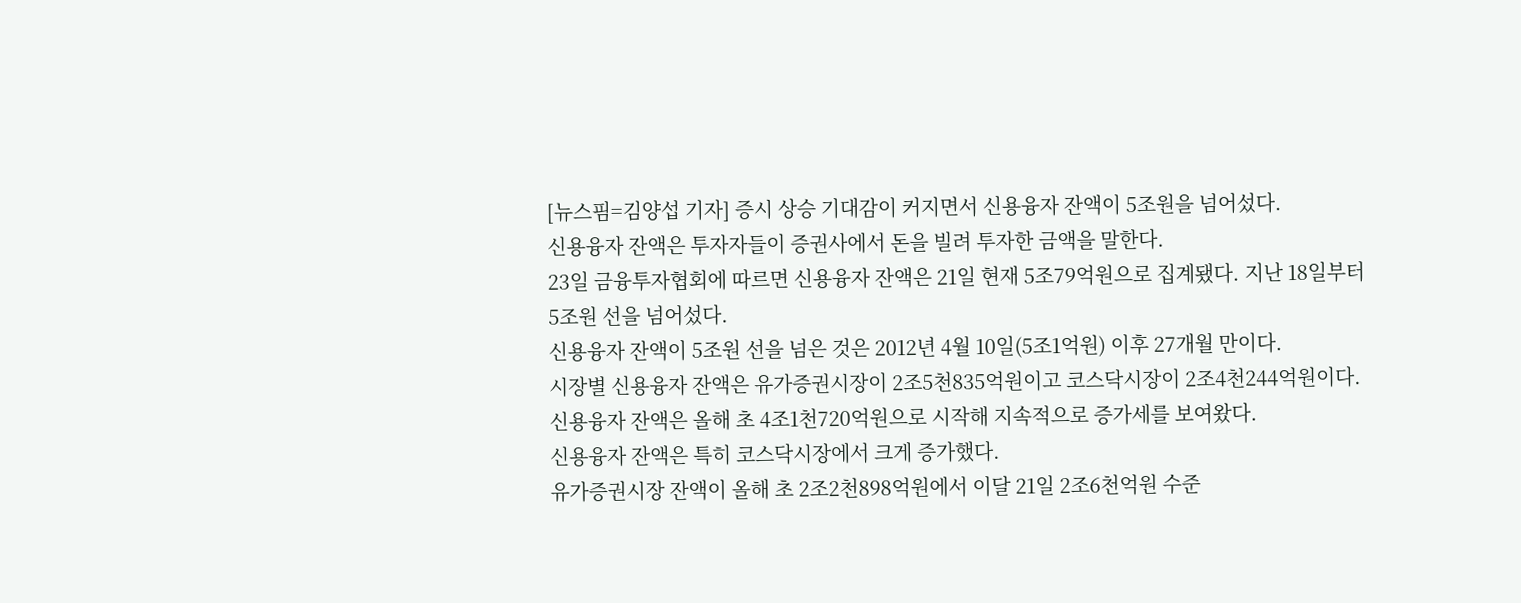[뉴스핌=김양섭 기자] 증시 상승 기대감이 커지면서 신용융자 잔액이 5조원을 넘어섰다.
신용융자 잔액은 투자자들이 증권사에서 돈을 빌려 투자한 금액을 말한다.
23일 금융투자협회에 따르면 신용융자 잔액은 21일 현재 5조79억원으로 집계됐다. 지난 18일부터 5조원 선을 넘어섰다.
신용융자 잔액이 5조원 선을 넘은 것은 2012년 4월 10일(5조1억원) 이후 27개월 만이다.
시장별 신용융자 잔액은 유가증권시장이 2조5천835억원이고 코스닥시장이 2조4천244억원이다.
신용융자 잔액은 올해 초 4조1천720억원으로 시작해 지속적으로 증가세를 보여왔다.
신용융자 잔액은 특히 코스닥시장에서 크게 증가했다.
유가증권시장 잔액이 올해 초 2조2천898억원에서 이달 21일 2조6천억원 수준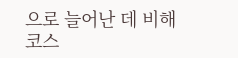으로 늘어난 데 비해 코스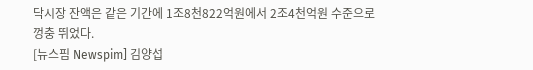닥시장 잔액은 같은 기간에 1조8천822억원에서 2조4천억원 수준으로 껑충 뛰었다.
[뉴스핌 Newspim] 김양섭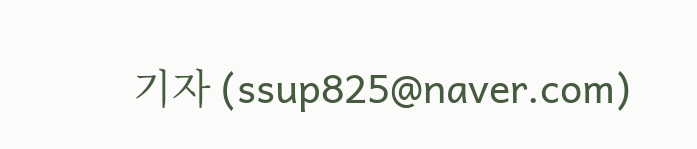기자 (ssup825@naver.com)